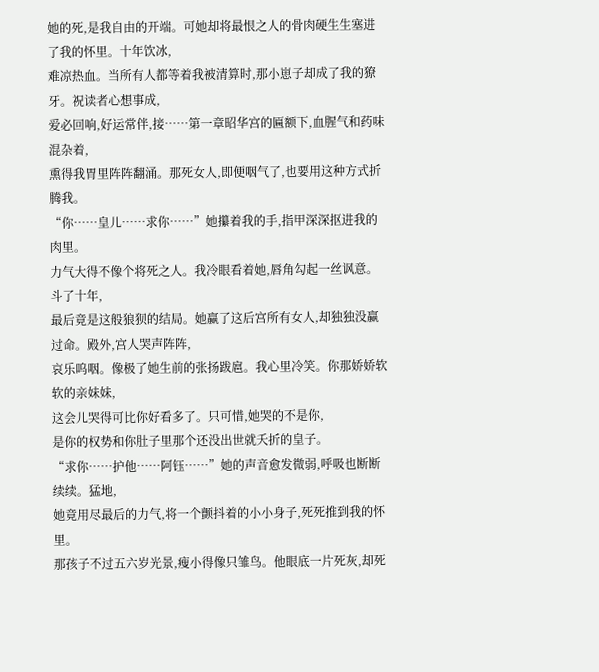她的死,是我自由的开端。可她却将最恨之人的骨肉硬生生塞进了我的怀里。十年饮冰,
难凉热血。当所有人都等着我被清算时,那小崽子却成了我的獠牙。祝读者心想事成,
爱必回响,好运常伴,接……第一章昭华宫的匾额下,血腥气和药味混杂着,
熏得我胃里阵阵翻涌。那死女人,即便咽气了,也要用这种方式折腾我。
“你……皇儿……求你……”她攥着我的手,指甲深深抠进我的肉里。
力气大得不像个将死之人。我冷眼看着她,唇角勾起一丝讽意。斗了十年,
最后竟是这般狼狈的结局。她赢了这后宫所有女人,却独独没赢过命。殿外,宫人哭声阵阵,
哀乐呜咽。像极了她生前的张扬跋扈。我心里冷笑。你那娇娇软软的亲妹妹,
这会儿哭得可比你好看多了。只可惜,她哭的不是你,
是你的权势和你肚子里那个还没出世就夭折的皇子。
“求你……护他……阿钰……”她的声音愈发微弱,呼吸也断断续续。猛地,
她竟用尽最后的力气,将一个颤抖着的小小身子,死死推到我的怀里。
那孩子不过五六岁光景,瘦小得像只雏鸟。他眼底一片死灰,却死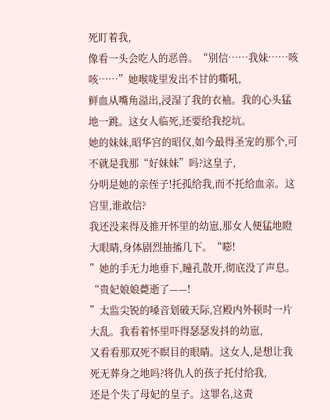死盯着我,
像看一头会吃人的恶兽。“别信……我妹……咳咳……”她喉咙里发出不甘的嘶吼,
鲜血从嘴角溢出,浸湿了我的衣袖。我的心头猛地一跳。这女人临死,还要给我挖坑。
她的妹妹,昭华宫的昭仪,如今最得圣宠的那个,可不就是我那“好妹妹”吗?这皇子,
分明是她的亲侄子!托孤给我,而不托给血亲。这宫里,谁敢信?
我还没来得及推开怀里的幼崽,那女人便猛地瞪大眼睛,身体剧烈抽搐几下。“嘭!
”她的手无力地垂下,瞳孔散开,彻底没了声息。“贵妃娘娘薨逝了——!
”太监尖锐的嗓音划破天际,宫殿内外顿时一片大乱。我看着怀里吓得瑟瑟发抖的幼崽,
又看看那双死不瞑目的眼睛。这女人,是想让我死无葬身之地吗?将仇人的孩子托付给我,
还是个失了母妃的皇子。这罪名,这责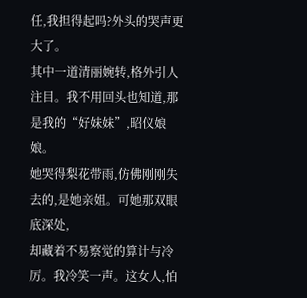任,我担得起吗?外头的哭声更大了。
其中一道清丽婉转,格外引人注目。我不用回头也知道,那是我的“好妹妹”,昭仪娘娘。
她哭得梨花带雨,仿佛刚刚失去的,是她亲姐。可她那双眼底深处,
却藏着不易察觉的算计与冷厉。我冷笑一声。这女人,怕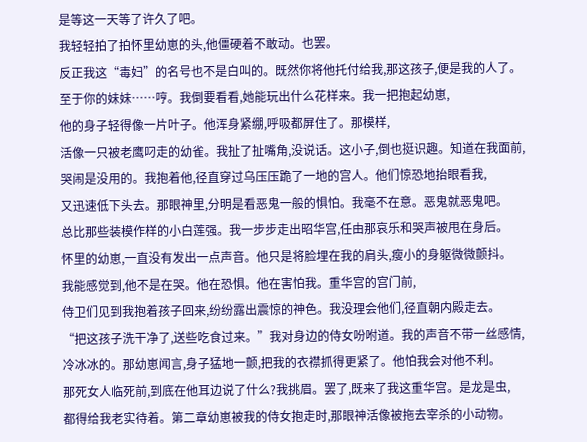是等这一天等了许久了吧。
我轻轻拍了拍怀里幼崽的头,他僵硬着不敢动。也罢。
反正我这“毒妇”的名号也不是白叫的。既然你将他托付给我,那这孩子,便是我的人了。
至于你的妹妹……哼。我倒要看看,她能玩出什么花样来。我一把抱起幼崽,
他的身子轻得像一片叶子。他浑身紧绷,呼吸都屏住了。那模样,
活像一只被老鹰叼走的幼雀。我扯了扯嘴角,没说话。这小子,倒也挺识趣。知道在我面前,
哭闹是没用的。我抱着他,径直穿过乌压压跪了一地的宫人。他们惊恐地抬眼看我,
又迅速低下头去。那眼神里,分明是看恶鬼一般的惧怕。我毫不在意。恶鬼就恶鬼吧。
总比那些装模作样的小白莲强。我一步步走出昭华宫,任由那哀乐和哭声被甩在身后。
怀里的幼崽,一直没有发出一点声音。他只是将脸埋在我的肩头,瘦小的身躯微微颤抖。
我能感觉到,他不是在哭。他在恐惧。他在害怕我。重华宫的宫门前,
侍卫们见到我抱着孩子回来,纷纷露出震惊的神色。我没理会他们,径直朝内殿走去。
“把这孩子洗干净了,送些吃食过来。”我对身边的侍女吩咐道。我的声音不带一丝感情,
冷冰冰的。那幼崽闻言,身子猛地一颤,把我的衣襟抓得更紧了。他怕我会对他不利。
那死女人临死前,到底在他耳边说了什么?我挑眉。罢了,既来了我这重华宫。是龙是虫,
都得给我老实待着。第二章幼崽被我的侍女抱走时,那眼神活像被拖去宰杀的小动物。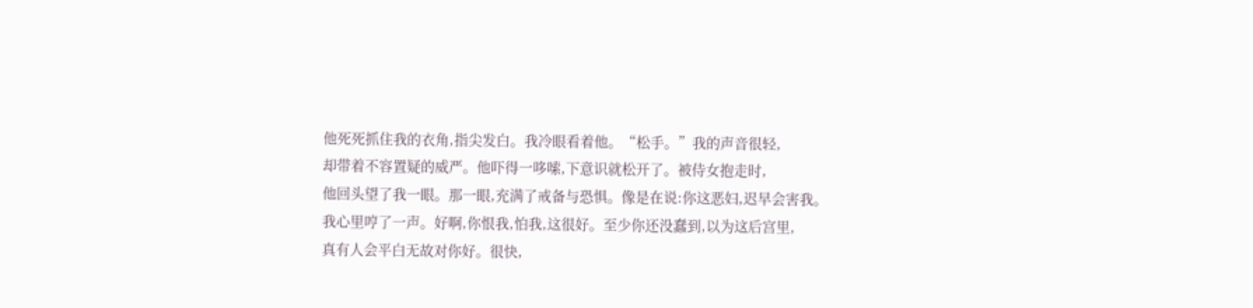他死死抓住我的衣角,指尖发白。我冷眼看着他。“松手。”我的声音很轻,
却带着不容置疑的威严。他吓得一哆嗦,下意识就松开了。被侍女抱走时,
他回头望了我一眼。那一眼,充满了戒备与恐惧。像是在说:你这恶妇,迟早会害我。
我心里哼了一声。好啊,你恨我,怕我,这很好。至少你还没蠢到,以为这后宫里,
真有人会平白无故对你好。很快,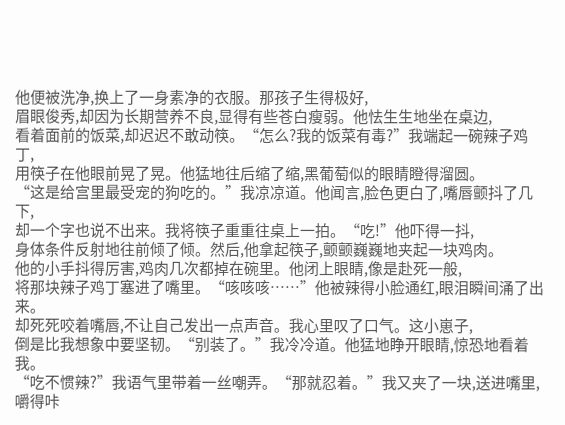他便被洗净,换上了一身素净的衣服。那孩子生得极好,
眉眼俊秀,却因为长期营养不良,显得有些苍白瘦弱。他怯生生地坐在桌边,
看着面前的饭菜,却迟迟不敢动筷。“怎么?我的饭菜有毒?”我端起一碗辣子鸡丁,
用筷子在他眼前晃了晃。他猛地往后缩了缩,黑葡萄似的眼睛瞪得溜圆。
“这是给宫里最受宠的狗吃的。”我凉凉道。他闻言,脸色更白了,嘴唇颤抖了几下,
却一个字也说不出来。我将筷子重重往桌上一拍。“吃!”他吓得一抖,
身体条件反射地往前倾了倾。然后,他拿起筷子,颤颤巍巍地夹起一块鸡肉。
他的小手抖得厉害,鸡肉几次都掉在碗里。他闭上眼睛,像是赴死一般,
将那块辣子鸡丁塞进了嘴里。“咳咳咳……”他被辣得小脸通红,眼泪瞬间涌了出来。
却死死咬着嘴唇,不让自己发出一点声音。我心里叹了口气。这小崽子,
倒是比我想象中要坚韧。“别装了。”我冷冷道。他猛地睁开眼睛,惊恐地看着我。
“吃不惯辣?”我语气里带着一丝嘲弄。“那就忍着。”我又夹了一块,送进嘴里,
嚼得咔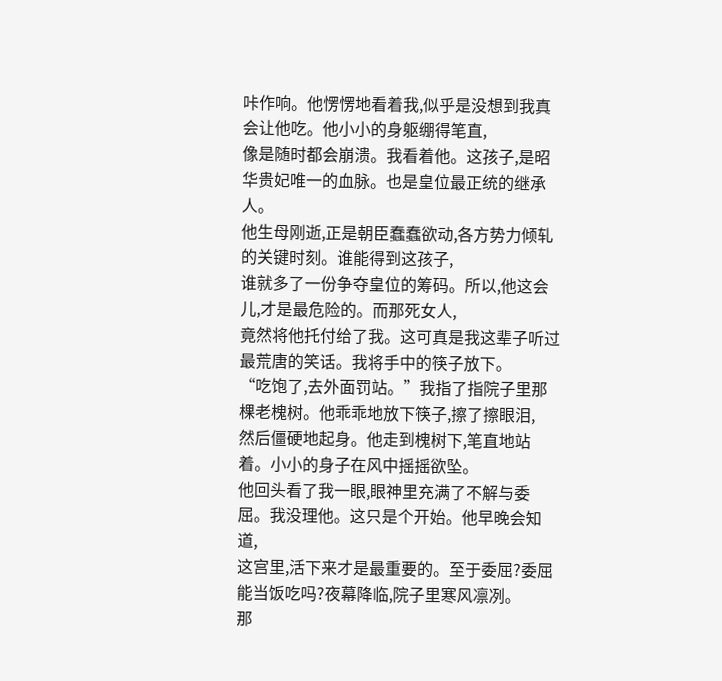咔作响。他愣愣地看着我,似乎是没想到我真会让他吃。他小小的身躯绷得笔直,
像是随时都会崩溃。我看着他。这孩子,是昭华贵妃唯一的血脉。也是皇位最正统的继承人。
他生母刚逝,正是朝臣蠢蠢欲动,各方势力倾轧的关键时刻。谁能得到这孩子,
谁就多了一份争夺皇位的筹码。所以,他这会儿,才是最危险的。而那死女人,
竟然将他托付给了我。这可真是我这辈子听过最荒唐的笑话。我将手中的筷子放下。
“吃饱了,去外面罚站。”我指了指院子里那棵老槐树。他乖乖地放下筷子,擦了擦眼泪,
然后僵硬地起身。他走到槐树下,笔直地站着。小小的身子在风中摇摇欲坠。
他回头看了我一眼,眼神里充满了不解与委屈。我没理他。这只是个开始。他早晚会知道,
这宫里,活下来才是最重要的。至于委屈?委屈能当饭吃吗?夜幕降临,院子里寒风凛冽。
那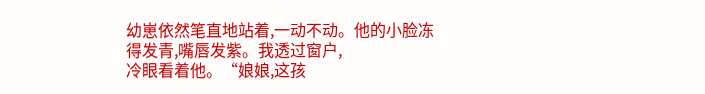幼崽依然笔直地站着,一动不动。他的小脸冻得发青,嘴唇发紫。我透过窗户,
冷眼看着他。“娘娘,这孩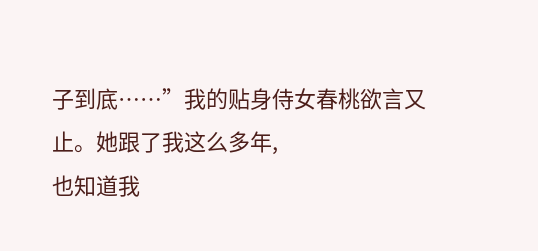子到底……”我的贴身侍女春桃欲言又止。她跟了我这么多年,
也知道我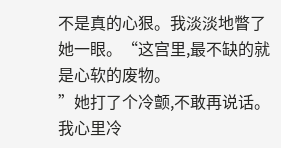不是真的心狠。我淡淡地瞥了她一眼。“这宫里,最不缺的就是心软的废物。
”她打了个冷颤,不敢再说话。我心里冷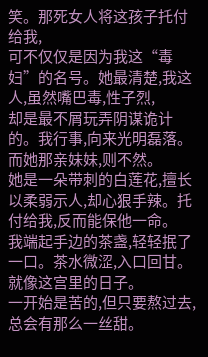笑。那死女人将这孩子托付给我,
可不仅仅是因为我这“毒妇”的名号。她最清楚,我这人,虽然嘴巴毒,性子烈,
却是最不屑玩弄阴谋诡计的。我行事,向来光明磊落。而她那亲妹妹,则不然。
她是一朵带刺的白莲花,擅长以柔弱示人,却心狠手辣。托付给我,反而能保他一命。
我端起手边的茶盏,轻轻抿了一口。茶水微涩,入口回甘。就像这宫里的日子。
一开始是苦的,但只要熬过去,总会有那么一丝甜。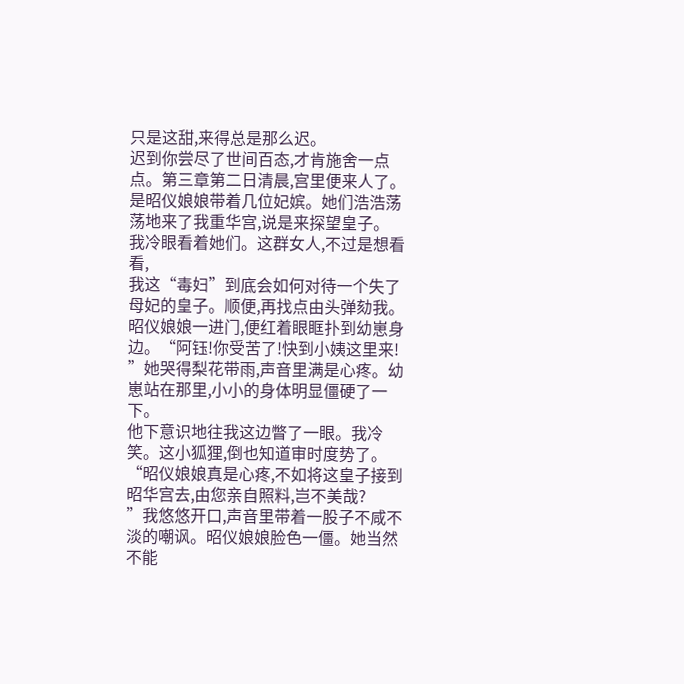只是这甜,来得总是那么迟。
迟到你尝尽了世间百态,才肯施舍一点点。第三章第二日清晨,宫里便来人了。
是昭仪娘娘带着几位妃嫔。她们浩浩荡荡地来了我重华宫,说是来探望皇子。
我冷眼看着她们。这群女人,不过是想看看,
我这“毒妇”到底会如何对待一个失了母妃的皇子。顺便,再找点由头弹劾我。
昭仪娘娘一进门,便红着眼眶扑到幼崽身边。“阿钰!你受苦了!快到小姨这里来!
”她哭得梨花带雨,声音里满是心疼。幼崽站在那里,小小的身体明显僵硬了一下。
他下意识地往我这边瞥了一眼。我冷笑。这小狐狸,倒也知道审时度势了。
“昭仪娘娘真是心疼,不如将这皇子接到昭华宫去,由您亲自照料,岂不美哉?
”我悠悠开口,声音里带着一股子不咸不淡的嘲讽。昭仪娘娘脸色一僵。她当然不能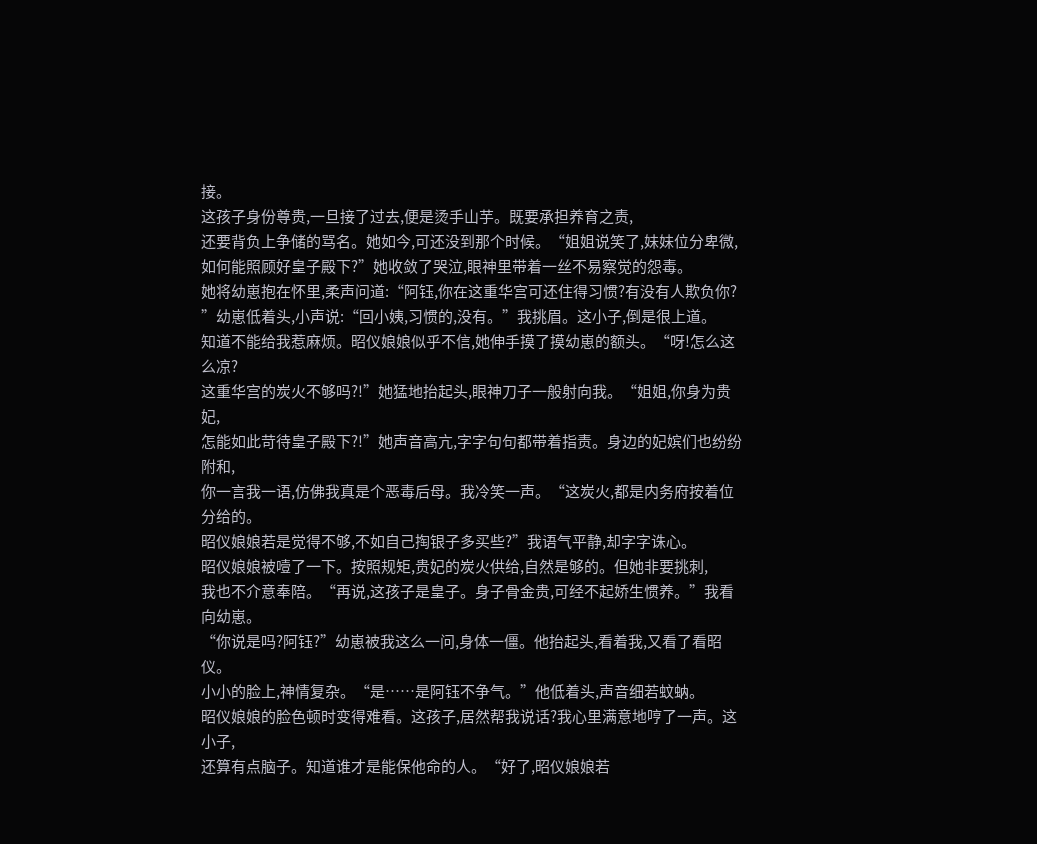接。
这孩子身份尊贵,一旦接了过去,便是烫手山芋。既要承担养育之责,
还要背负上争储的骂名。她如今,可还没到那个时候。“姐姐说笑了,妹妹位分卑微,
如何能照顾好皇子殿下?”她收敛了哭泣,眼神里带着一丝不易察觉的怨毒。
她将幼崽抱在怀里,柔声问道:“阿钰,你在这重华宫可还住得习惯?有没有人欺负你?
”幼崽低着头,小声说:“回小姨,习惯的,没有。”我挑眉。这小子,倒是很上道。
知道不能给我惹麻烦。昭仪娘娘似乎不信,她伸手摸了摸幼崽的额头。“呀!怎么这么凉?
这重华宫的炭火不够吗?!”她猛地抬起头,眼神刀子一般射向我。“姐姐,你身为贵妃,
怎能如此苛待皇子殿下?!”她声音高亢,字字句句都带着指责。身边的妃嫔们也纷纷附和,
你一言我一语,仿佛我真是个恶毒后母。我冷笑一声。“这炭火,都是内务府按着位分给的。
昭仪娘娘若是觉得不够,不如自己掏银子多买些?”我语气平静,却字字诛心。
昭仪娘娘被噎了一下。按照规矩,贵妃的炭火供给,自然是够的。但她非要挑刺,
我也不介意奉陪。“再说,这孩子是皇子。身子骨金贵,可经不起娇生惯养。”我看向幼崽。
“你说是吗?阿钰?”幼崽被我这么一问,身体一僵。他抬起头,看着我,又看了看昭仪。
小小的脸上,神情复杂。“是……是阿钰不争气。”他低着头,声音细若蚊蚋。
昭仪娘娘的脸色顿时变得难看。这孩子,居然帮我说话?我心里满意地哼了一声。这小子,
还算有点脑子。知道谁才是能保他命的人。“好了,昭仪娘娘若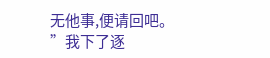无他事,便请回吧。
”我下了逐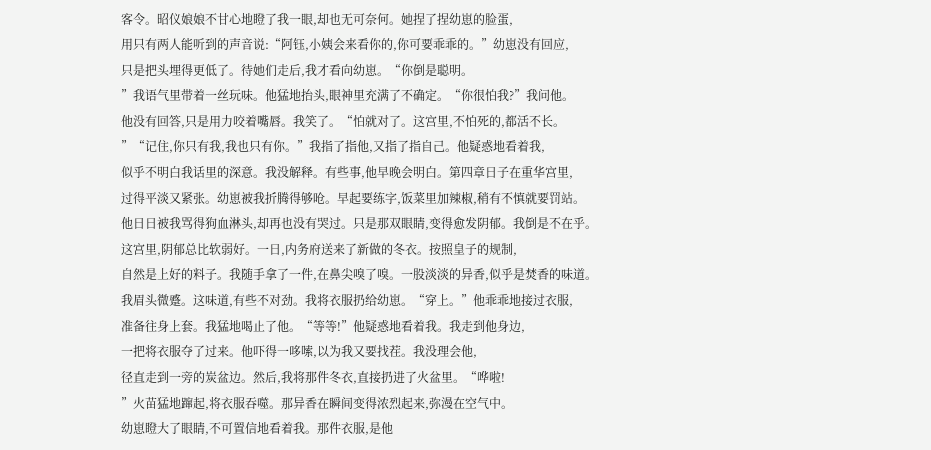客令。昭仪娘娘不甘心地瞪了我一眼,却也无可奈何。她捏了捏幼崽的脸蛋,
用只有两人能听到的声音说:“阿钰,小姨会来看你的,你可要乖乖的。”幼崽没有回应,
只是把头埋得更低了。待她们走后,我才看向幼崽。“你倒是聪明。
”我语气里带着一丝玩味。他猛地抬头,眼神里充满了不确定。“你很怕我?”我问他。
他没有回答,只是用力咬着嘴唇。我笑了。“怕就对了。这宫里,不怕死的,都活不长。
”“记住,你只有我,我也只有你。”我指了指他,又指了指自己。他疑惑地看着我,
似乎不明白我话里的深意。我没解释。有些事,他早晚会明白。第四章日子在重华宫里,
过得平淡又紧张。幼崽被我折腾得够呛。早起要练字,饭菜里加辣椒,稍有不慎就要罚站。
他日日被我骂得狗血淋头,却再也没有哭过。只是那双眼睛,变得愈发阴郁。我倒是不在乎。
这宫里,阴郁总比软弱好。一日,内务府送来了新做的冬衣。按照皇子的规制,
自然是上好的料子。我随手拿了一件,在鼻尖嗅了嗅。一股淡淡的异香,似乎是焚香的味道。
我眉头微蹙。这味道,有些不对劲。我将衣服扔给幼崽。“穿上。”他乖乖地接过衣服,
准备往身上套。我猛地喝止了他。“等等!”他疑惑地看着我。我走到他身边,
一把将衣服夺了过来。他吓得一哆嗦,以为我又要找茬。我没理会他,
径直走到一旁的炭盆边。然后,我将那件冬衣,直接扔进了火盆里。“哗啦!
”火苗猛地蹿起,将衣服吞噬。那异香在瞬间变得浓烈起来,弥漫在空气中。
幼崽瞪大了眼睛,不可置信地看着我。那件衣服,是他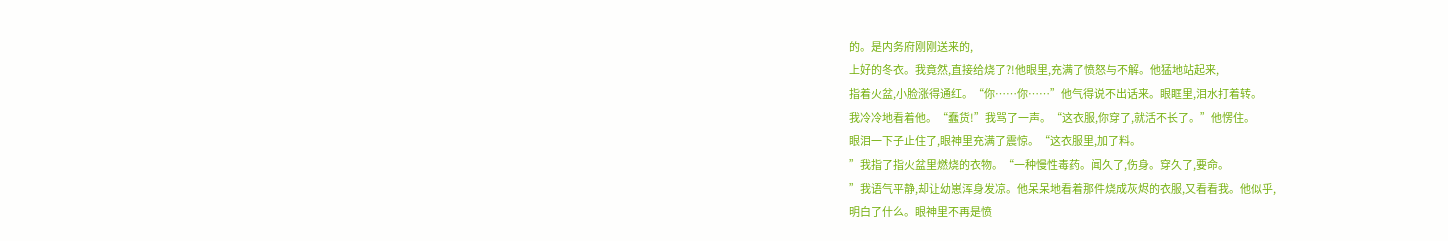的。是内务府刚刚送来的,
上好的冬衣。我竟然,直接给烧了?!他眼里,充满了愤怒与不解。他猛地站起来,
指着火盆,小脸涨得通红。“你……你……”他气得说不出话来。眼眶里,泪水打着转。
我冷冷地看着他。“蠢货!”我骂了一声。“这衣服,你穿了,就活不长了。”他愣住。
眼泪一下子止住了,眼神里充满了震惊。“这衣服里,加了料。
”我指了指火盆里燃烧的衣物。“一种慢性毒药。闻久了,伤身。穿久了,要命。
”我语气平静,却让幼崽浑身发凉。他呆呆地看着那件烧成灰烬的衣服,又看看我。他似乎,
明白了什么。眼神里不再是愤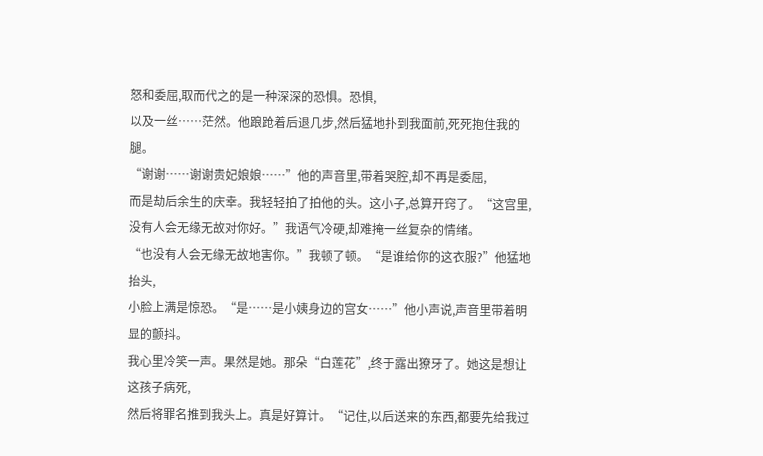怒和委屈,取而代之的是一种深深的恐惧。恐惧,
以及一丝……茫然。他踉跄着后退几步,然后猛地扑到我面前,死死抱住我的腿。
“谢谢……谢谢贵妃娘娘……”他的声音里,带着哭腔,却不再是委屈,
而是劫后余生的庆幸。我轻轻拍了拍他的头。这小子,总算开窍了。“这宫里,
没有人会无缘无故对你好。”我语气冷硬,却难掩一丝复杂的情绪。
“也没有人会无缘无故地害你。”我顿了顿。“是谁给你的这衣服?”他猛地抬头,
小脸上满是惊恐。“是……是小姨身边的宫女……”他小声说,声音里带着明显的颤抖。
我心里冷笑一声。果然是她。那朵“白莲花”,终于露出獠牙了。她这是想让这孩子病死,
然后将罪名推到我头上。真是好算计。“记住,以后送来的东西,都要先给我过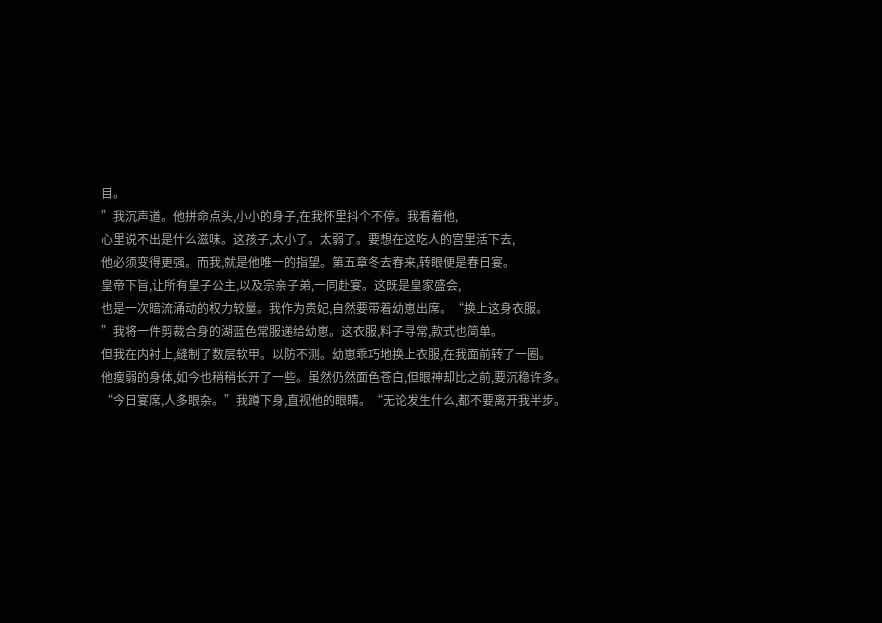目。
”我沉声道。他拼命点头,小小的身子,在我怀里抖个不停。我看着他,
心里说不出是什么滋味。这孩子,太小了。太弱了。要想在这吃人的宫里活下去,
他必须变得更强。而我,就是他唯一的指望。第五章冬去春来,转眼便是春日宴。
皇帝下旨,让所有皇子公主,以及宗亲子弟,一同赴宴。这既是皇家盛会,
也是一次暗流涌动的权力较量。我作为贵妃,自然要带着幼崽出席。“换上这身衣服。
”我将一件剪裁合身的湖蓝色常服递给幼崽。这衣服,料子寻常,款式也简单。
但我在内衬上,缝制了数层软甲。以防不测。幼崽乖巧地换上衣服,在我面前转了一圈。
他瘦弱的身体,如今也稍稍长开了一些。虽然仍然面色苍白,但眼神却比之前,要沉稳许多。
“今日宴席,人多眼杂。”我蹲下身,直视他的眼睛。“无论发生什么,都不要离开我半步。